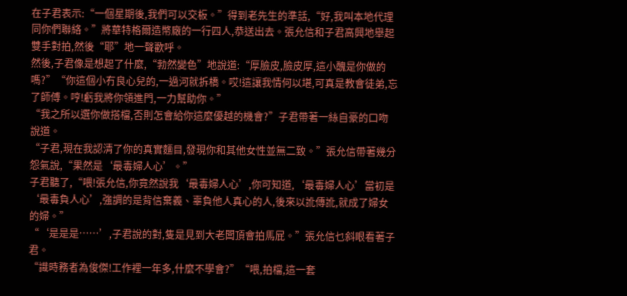在子君表示:“一個星期後,我們可以交板。”得到老先生的準話,“好,我叫本地代理同你們聯絡。”將華特格爾造幣廠的一行四人,恭送出去。張允信和子君高興地舉起雙手對拍,然後“耶”地一聲歡呼。
然後,子君像是想起了什麼,“勃然變色”地說道:“厚臉皮,臉皮厚,這小醜是你做的嗎?”“你這個小冇良心兒的,一過河就拆橋。哎!這讓我情何以堪,可真是教會徒弟,忘了師傅。哼!虧我將你領進門,一力幫助你。”
“我之所以選你做搭檔,否則怎會給你這麼優越的機會?”子君帶著一絲自豪的口吻說道。
“子君,現在我認清了你的真實麵目,發現你和其他女性並無二致。”張允信帶著幾分怨氣說,“果然是‘最毒婦人心’。”
子君聽了,“喂!張允信,你竟然說我‘最毒婦人心’,你可知道,‘最毒婦人心’當初是‘最毒負人心’,強調的是背信棄義、辜負他人真心的人,後來以訛傳訛,就成了婦女的婦。”
“‘是是是……’,子君說的對,隻是見到大老闆頂會拍馬屁。”張允信乜斜眼看著子君。
“識時務者為俊傑!工作裡一年多,什麼不學會?”“喂,拍檔,這一套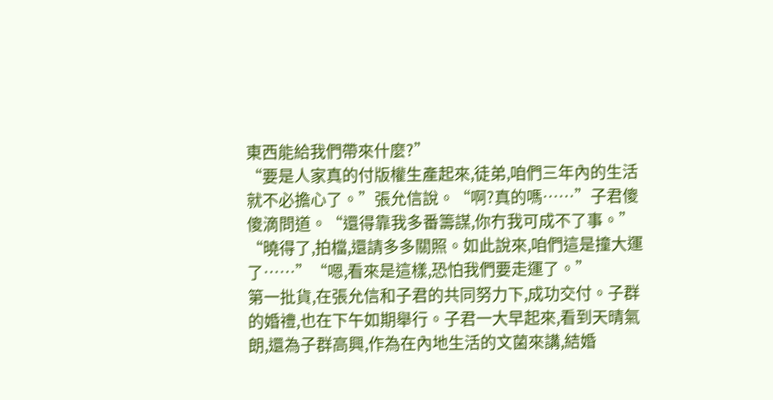東西能給我們帶來什麼?”
“要是人家真的付版權生產起來,徒弟,咱們三年內的生活就不必擔心了。”張允信說。“啊?真的嗎……”子君傻傻滴問道。“還得靠我多番籌謀,你冇我可成不了事。”
“曉得了,拍檔,還請多多關照。如此說來,咱們這是撞大運了……”“嗯,看來是這樣,恐怕我們要走運了。”
第一批貨,在張允信和子君的共同努力下,成功交付。子群的婚禮,也在下午如期舉行。子君一大早起來,看到天晴氣朗,還為子群高興,作為在內地生活的文菌來講,結婚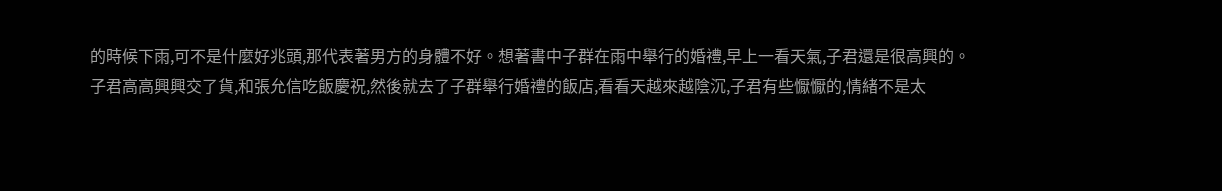的時候下雨,可不是什麼好兆頭,那代表著男方的身體不好。想著書中子群在雨中舉行的婚禮,早上一看天氣,子君還是很高興的。
子君高高興興交了貨,和張允信吃飯慶祝,然後就去了子群舉行婚禮的飯店,看看天越來越陰沉,子君有些懨懨的,情緒不是太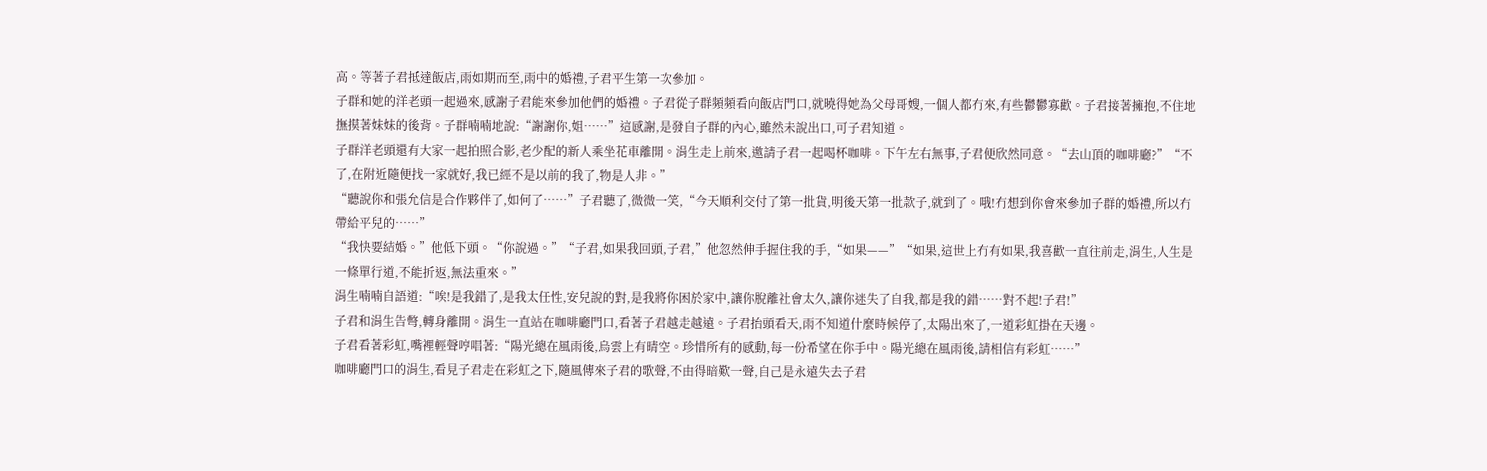高。等著子君抵達飯店,雨如期而至,雨中的婚禮,子君平生第一次參加。
子群和她的洋老頭一起過來,感謝子君能來參加他們的婚禮。子君從子群頻頻看向飯店門口,就曉得她為父母哥嫂,一個人都冇來,有些鬱鬱寡歡。子君接著擁抱,不住地撫摸著妹妹的後背。子群喃喃地說:“謝謝你,姐……”這感謝,是發自子群的內心,雖然未說出口,可子君知道。
子群洋老頭還有大家一起拍照合影,老少配的新人乘坐花車離開。涓生走上前來,邀請子君一起喝杯咖啡。下午左右無事,子君便欣然同意。“去山頂的咖啡廳?”“不了,在附近隨便找一家就好,我已經不是以前的我了,物是人非。”
“聽說你和張允信是合作夥伴了,如何了……”子君聽了,微微一笑,“今天順利交付了第一批貨,明後天第一批款子,就到了。哦!冇想到你會來參加子群的婚禮,所以冇帶給平兒的……”
“我快要結婚。”他低下頭。“你說過。”“子君,如果我回頭,子君,”他忽然伸手握住我的手,“如果——”“如果,這世上冇有如果,我喜歡一直往前走,涓生,人生是一條單行道,不能折返,無法重來。”
涓生喃喃自語道:“唉!是我錯了,是我太任性,安兒說的對,是我將你困於家中,讓你脫離社會太久,讓你迷失了自我,都是我的錯……對不起!子君!”
子君和涓生告彆,轉身離開。涓生一直站在咖啡廳門口,看著子君越走越遠。子君抬頭看天,雨不知道什麼時候停了,太陽出來了,一道彩虹掛在天邊。
子君看著彩虹,嘴裡輕聲哼唱著:“陽光總在風雨後,烏雲上有晴空。珍惜所有的感動,每一份希望在你手中。陽光總在風雨後,請相信有彩虹……”
咖啡廳門口的涓生,看見子君走在彩虹之下,隨風傳來子君的歌聲,不由得暗歎一聲,自己是永遠失去子君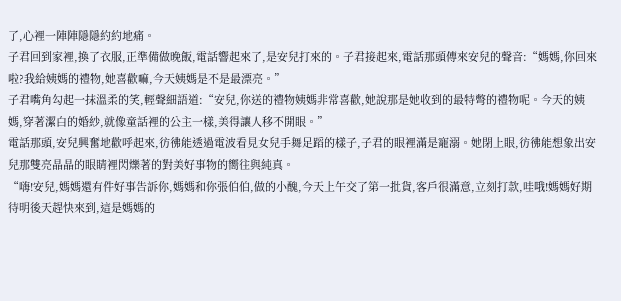了,心裡一陣陣隱隱約約地痛。
子君回到家裡,換了衣服,正準備做晚飯,電話響起來了,是安兒打來的。子君接起來,電話那頭傳來安兒的聲音:“媽媽,你回來啦?我給姨媽的禮物,她喜歡嘛,今天姨媽是不是最漂亮。”
子君嘴角勾起一抹溫柔的笑,輕聲細語道:“安兒,你送的禮物姨媽非常喜歡,她說那是她收到的最特彆的禮物呢。今天的姨媽,穿著潔白的婚紗,就像童話裡的公主一樣,美得讓人移不開眼。”
電話那頭,安兒興奮地歡呼起來,彷彿能透過電波看見女兒手舞足蹈的樣子,子君的眼裡滿是寵溺。她閉上眼,彷彿能想象出安兒那雙亮晶晶的眼睛裡閃爍著的對美好事物的嚮往與純真。
“嗨!安兒,媽媽還有件好事告訴你,媽媽和你張伯伯,做的小醜,今天上午交了第一批貨,客戶很滿意,立刻打款,哇哦!媽媽好期待明後天趕快來到,這是媽媽的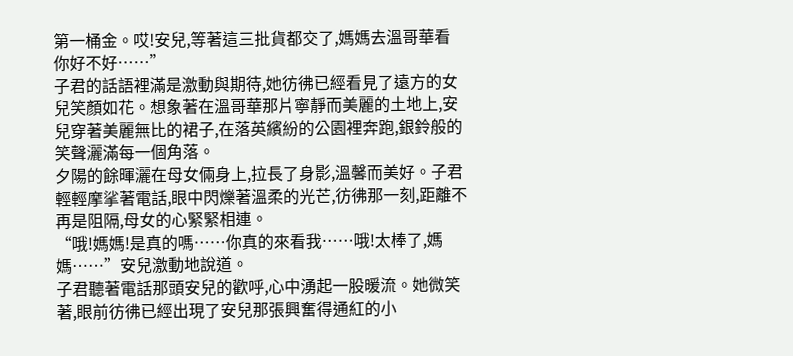第一桶金。哎!安兒,等著這三批貨都交了,媽媽去溫哥華看你好不好……”
子君的話語裡滿是激動與期待,她彷彿已經看見了遠方的女兒笑顏如花。想象著在溫哥華那片寧靜而美麗的土地上,安兒穿著美麗無比的裙子,在落英繽紛的公園裡奔跑,銀鈴般的笑聲灑滿每一個角落。
夕陽的餘暉灑在母女倆身上,拉長了身影,溫馨而美好。子君輕輕摩挲著電話,眼中閃爍著溫柔的光芒,彷彿那一刻,距離不再是阻隔,母女的心緊緊相連。
“哦!媽媽!是真的嗎……你真的來看我……哦!太棒了,媽媽……”安兒激動地說道。
子君聽著電話那頭安兒的歡呼,心中湧起一股暖流。她微笑著,眼前彷彿已經出現了安兒那張興奮得通紅的小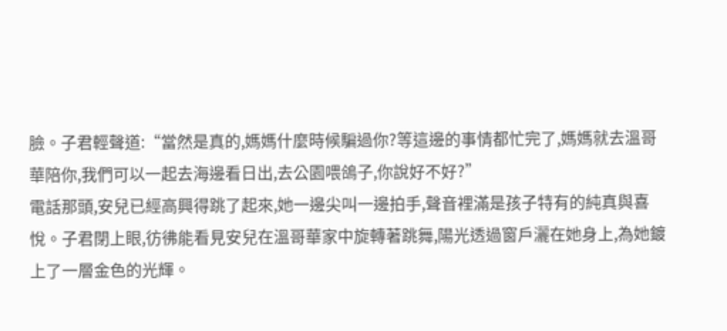臉。子君輕聲道:“當然是真的,媽媽什麼時候騙過你?等這邊的事情都忙完了,媽媽就去溫哥華陪你,我們可以一起去海邊看日出,去公園喂鴿子,你說好不好?”
電話那頭,安兒已經高興得跳了起來,她一邊尖叫一邊拍手,聲音裡滿是孩子特有的純真與喜悅。子君閉上眼,彷彿能看見安兒在溫哥華家中旋轉著跳舞,陽光透過窗戶灑在她身上,為她鍍上了一層金色的光輝。